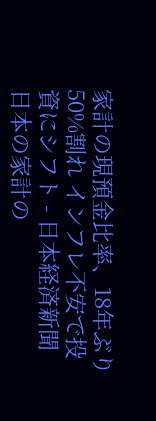家計の現預金比率、18年ぶり50%割れ インフレ不安で投資にシフト - 日本経済新聞
日本の家計の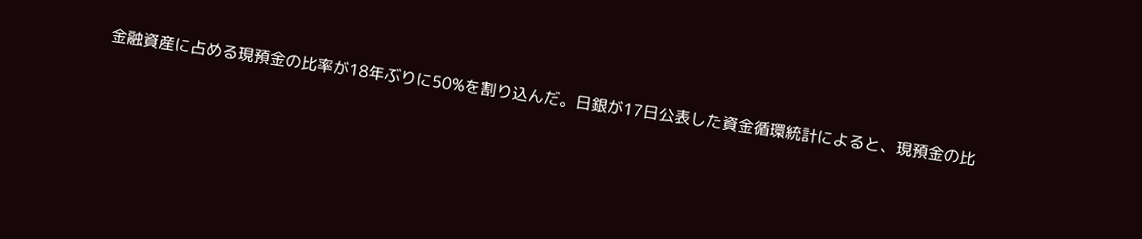金融資産に占める現預金の比率が18年ぶりに50%を割り込んだ。日銀が17日公表した資金循環統計によると、現預金の比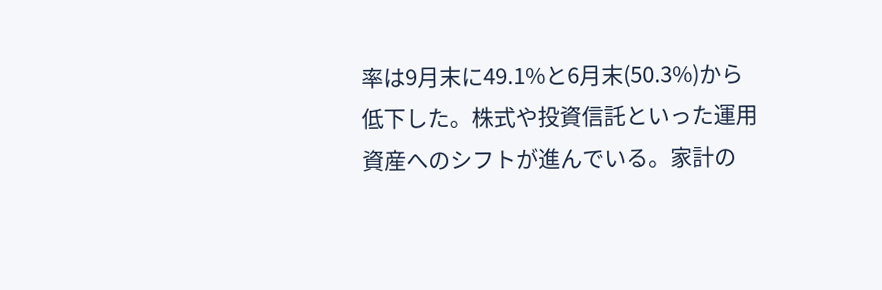率は9月末に49.1%と6月末(50.3%)から低下した。株式や投資信託といった運用資産へのシフトが進んでいる。家計の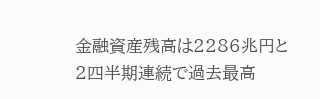金融資産残高は2286兆円と2四半期連続で過去最高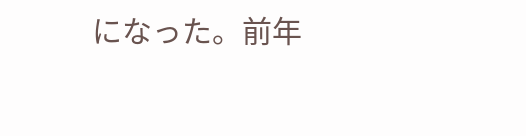になった。前年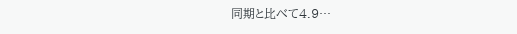同期と比べて4.9…